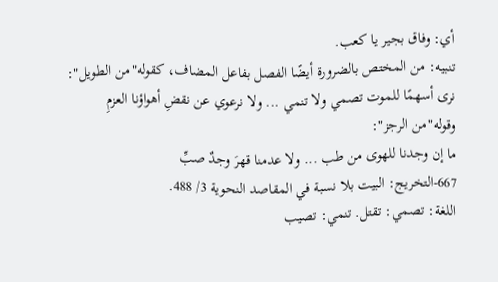أي: وفاق بجير يا كعب.
تنبيه: من المختص بالضرورة أيضًا الفصل بفاعل المضاف، كقوله"من الطويل":
نرى أسهمًا للموت تصمي ولا تنمي ... ولا نرعوي عن نقضِ أهواؤنا العزمِ
وقوله"من الرجز":
ما إن وجدنا للهوى من طب ... ولا عدمنا قهرَ وجدٌ صبِّ
667-التخريج: البيت بلا نسبة في المقاصد النحوية 3/ 488.
اللغة: تصمي: تقتل. تنمي: تصيب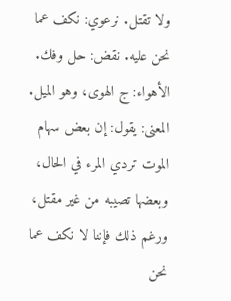ولا تقتل. نرعوي: نكف عما نحن عليه. نقض: حل وفك. الأهواء: ج الهوى، وهو الميل.
المعنى: يقول: إن بعض سهام الموت تردي المرء في الحال، وبعضها تصيبه من غير مقتل، ورغم ذلك فإننا لا نكف عما نحن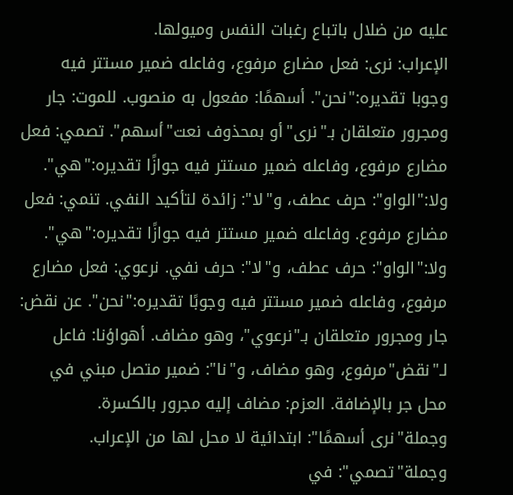عليه من ضلال باتباع رغبات النفس وميولها.
الإعراب: نرى: فعل مضارع مرفوع، وفاعله ضمير مستتر فيه وجوبا تقديره:"نحن". أسهمًا: مفعول به منصوب. للموت: جار ومجرور متعلقان بـ"نرى"أو بمحذوف نعت"أسهم". تصمي: فعل مضارع مرفوع، وفاعله ضمير مستتر فيه جوازًا تقديره:"هي". ولا:"الواو": حرف عطف، و"لا": زائدة لتأكيد النفي. تنمي: فعل مضارع مرفوع. وفاعله ضمير مستتر فيه جوازًا تقديره:"هي". ولا:"الواو": حرف عطف، و"لا": حرف نفي. نرعوي: فعل مضارع مرفوع، وفاعله ضمير مستتر فيه وجوبًا تقديره:"نحن". عن نقض: جار ومجرور متعلقان بـ"نرعوي"، وهو مضاف. أهواؤنا: فاعل لـ"نقض"مرفوع، وهو مضاف، و"نا": ضمير متصل مبني في محل جر بالإضافة. العزم: مضاف إليه مجرور بالكسرة.
وجملة"نرى أسهمًا": ابتدائية لا محل لها من الإعراب. وجملة"تصمي": في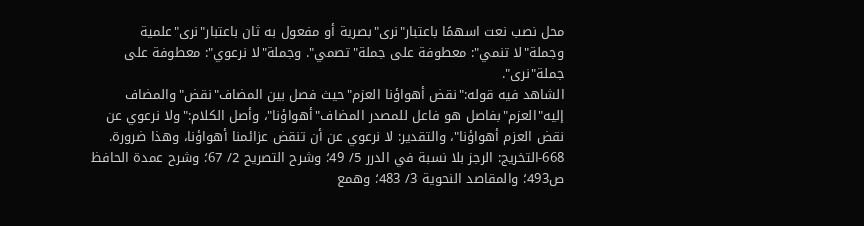محل نصب نعت اسهمًا باعتبار"نرى"بصرية أو مفعول به ثان باعتبار"نرى"علمية وجملة"لا تنمي": معطوفة على جملة"تصمي". وجملة"لا نرعوي": معطوفة على جملة"نرى".
الشاهد فيه قوله:"نقض أهواؤنا العزم"حيث فصل بين المضاف"نقض"والمضاف إليه"العزم"بفاصل هو فاعل للمصدر المضاف"أهواؤنا"، وأصل الكلام:"ولا نرعوي عن نقض العزم أهواؤنا"، والتقدير: لا نرعوي عن أن تنقض عزائمنا أهواؤنا، وهذا ضرورة.
668-التخريج: الرجز بلا نسبة في الدرر 5/ 49؛ وشرح التصريح 2/ 67؛ وشرح عمدة الحافظ ص493؛ والمقاصد النحوية 3/ 483؛ وهمع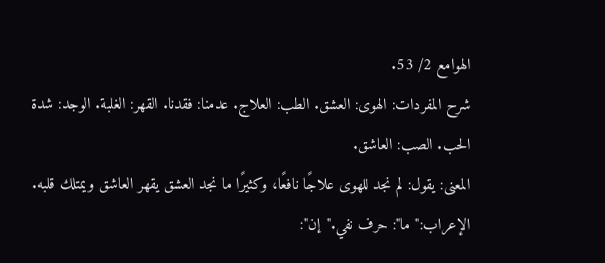الهوامع 2/ 53.
شرح المفردات: الهوى: العشق. الطب: العلاج. عدمنا: فقدنا. القهر: الغلبة. الوجد: شدة الحب. الصب: العاشق.
المعنى: يقول: لم نجد للهوى علاجًا نافعًا، وكثيرًا ما نجد العشق يقهر العاشق ويمتلك قلبه.
الإعراب:"ما": حرف نفي."إن":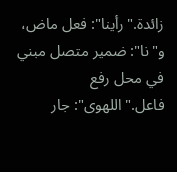زائدة."رأينا": فعل ماض، و"نا": ضمير متصل مبني في محل رفع فاعل."اللهوى": جار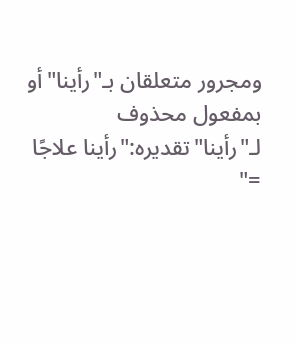ومجرور متعلقان بـ"رأينا"أو بمفعول محذوف لـ"رأينا"تقديره:"رأينا علاجًا ="